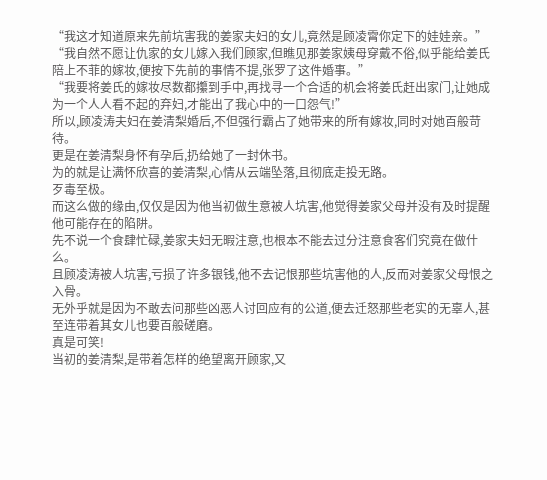“我这才知道原来先前坑害我的姜家夫妇的女儿,竟然是顾凌霄你定下的娃娃亲。”
“我自然不愿让仇家的女儿嫁入我们顾家,但瞧见那姜家姨母穿戴不俗,似乎能给姜氏陪上不菲的嫁妆,便按下先前的事情不提,张罗了这件婚事。”
“我要将姜氏的嫁妆尽数都攥到手中,再找寻一个合适的机会将姜氏赶出家门,让她成为一个人人看不起的弃妇,才能出了我心中的一口怨气!”
所以,顾凌涛夫妇在姜清梨婚后,不但强行霸占了她带来的所有嫁妆,同时对她百般苛待。
更是在姜清梨身怀有孕后,扔给她了一封休书。
为的就是让满怀欣喜的姜清梨,心情从云端坠落,且彻底走投无路。
歹毒至极。
而这么做的缘由,仅仅是因为他当初做生意被人坑害,他觉得姜家父母并没有及时提醒他可能存在的陷阱。
先不说一个食肆忙碌,姜家夫妇无暇注意,也根本不能去过分注意食客们究竟在做什么。
且顾凌涛被人坑害,亏损了许多银钱,他不去记恨那些坑害他的人,反而对姜家父母恨之入骨。
无外乎就是因为不敢去问那些凶恶人讨回应有的公道,便去迁怒那些老实的无辜人,甚至连带着其女儿也要百般磋磨。
真是可笑!
当初的姜清梨,是带着怎样的绝望离开顾家,又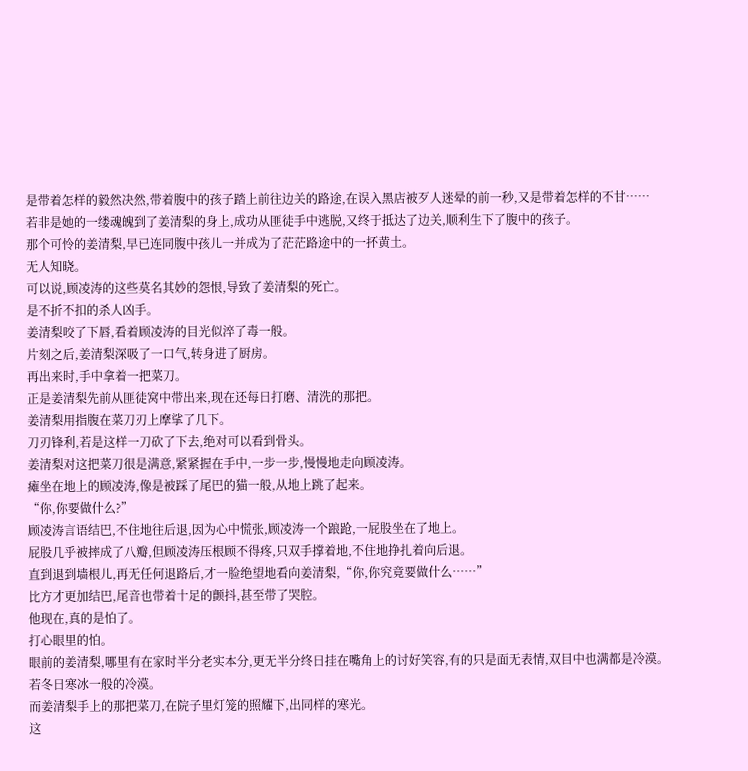是带着怎样的毅然决然,带着腹中的孩子踏上前往边关的路途,在误入黑店被歹人迷晕的前一秒,又是带着怎样的不甘……
若非是她的一缕魂魄到了姜清梨的身上,成功从匪徒手中逃脱,又终于抵达了边关,顺利生下了腹中的孩子。
那个可怜的姜清梨,早已连同腹中孩儿一并成为了茫茫路途中的一抔黄土。
无人知晓。
可以说,顾凌涛的这些莫名其妙的怨恨,导致了姜清梨的死亡。
是不折不扣的杀人凶手。
姜清梨咬了下唇,看着顾凌涛的目光似淬了毒一般。
片刻之后,姜清梨深吸了一口气,转身进了厨房。
再出来时,手中拿着一把菜刀。
正是姜清梨先前从匪徒窝中带出来,现在还每日打磨、清洗的那把。
姜清梨用指腹在菜刀刃上摩挲了几下。
刀刃锋利,若是这样一刀砍了下去,绝对可以看到骨头。
姜清梨对这把菜刀很是满意,紧紧握在手中,一步一步,慢慢地走向顾凌涛。
瘫坐在地上的顾凌涛,像是被踩了尾巴的猫一般,从地上跳了起来。
“你,你要做什么?”
顾凌涛言语结巴,不住地往后退,因为心中慌张,顾凌涛一个踉跄,一屁股坐在了地上。
屁股几乎被摔成了八瓣,但顾凌涛压根顾不得疼,只双手撑着地,不住地挣扎着向后退。
直到退到墙根儿,再无任何退路后,才一脸绝望地看向姜清梨,“你,你究竟要做什么……”
比方才更加结巴,尾音也带着十足的颤抖,甚至带了哭腔。
他现在,真的是怕了。
打心眼里的怕。
眼前的姜清梨,哪里有在家时半分老实本分,更无半分终日挂在嘴角上的讨好笑容,有的只是面无表情,双目中也满都是冷漠。
若冬日寒冰一般的冷漠。
而姜清梨手上的那把菜刀,在院子里灯笼的照耀下,出同样的寒光。
这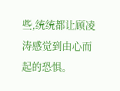些,统统都让顾凌涛感觉到由心而起的恐惧。